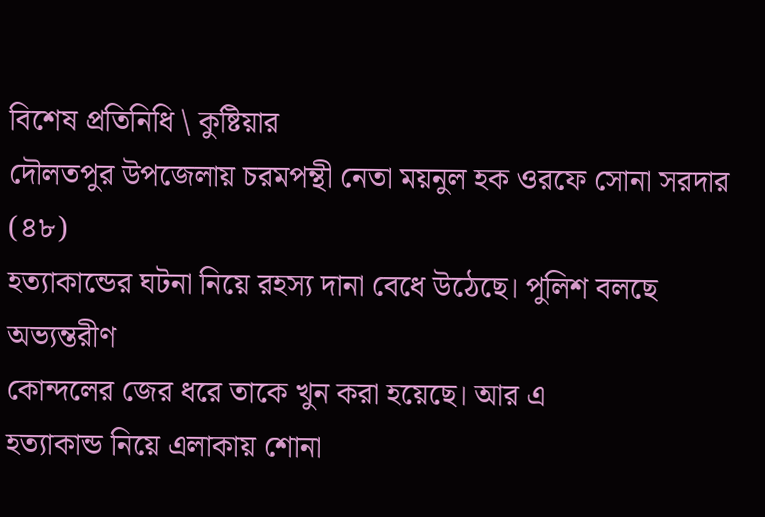বিশেষ প্রতিনিধি \ কুষ্টিয়ার
দৌলতপুর উপজেলায় চরমপন্থী নেতা ময়নুল হক ওরফে সোনা সরদার (৪৮)
হত্যাকান্ডের ঘটনা নিয়ে রহস্য দানা বেধে উঠেছে। পুলিশ বলছে অভ্যন্তরীণ
কোন্দলের জের ধরে তাকে খুন করা হয়েছে। আর এ
হত্যাকান্ড নিয়ে এলাকায় শোনা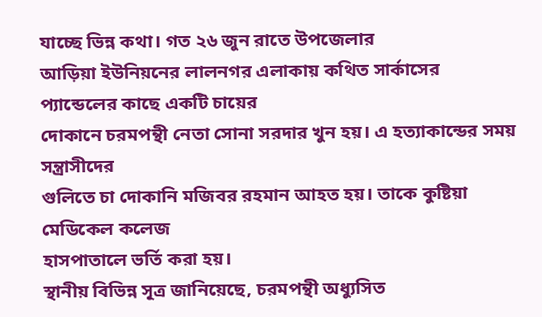যাচ্ছে ভিন্ন কথা। গত ২৬ জুন রাতে উপজেলার
আড়িয়া ইউনিয়নের লালনগর এলাকায় কথিত সার্কাসের প্যান্ডেলের কাছে একটি চায়ের
দোকানে চরমপন্থী নেতা সোনা সরদার খুন হয়। এ হত্যাকান্ডের সময় সন্ত্রাসীদের
গুলিতে চা দোকানি মজিবর রহমান আহত হয়। তাকে কুষ্টিয়া মেডিকেল কলেজ
হাসপাতালে ভর্তি করা হয়।
স্থানীয় বিভিন্ন সূত্র জানিয়েছে, চরমপন্থী অধ্যুসিত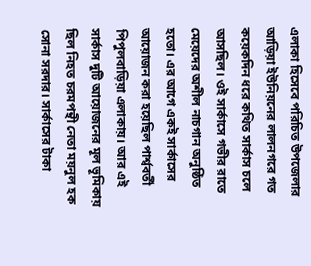এলাকা হিসেবে পরিচিত উপজেলার আড়িয়া ইউনিয়নের লালনগরে গত কয়েকদিন ধরে কথিত সার্কাস চলে আসছিল। ওই সার্কাসে গভীর রাতে মেয়েদের অশীল নাচগান অনুষ্ঠিত হতো। এর আগে একই সার্কাসের আয়োজন করা হয়েছিল পার্শ্ববর্তী পিপুলবাড়িয়া এলাকায়। আর এই সার্কাস দুটি আয়োজনের মূল ভূমিকায় ছিল নিহত চরমপন্থী নেতা ময়নুল হক সোনা সরদার। সার্কাসের টাকা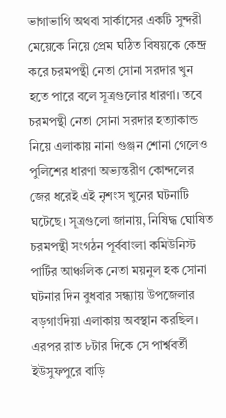ভাগাভাগি অথবা সার্কাসের একটি সুন্দরী মেয়েকে নিয়ে প্রেম ঘঠিত বিষয়কে কেন্দ্র করে চরমপন্থী নেতা সোনা সরদার খুন হতে পারে বলে সূত্রগুলোর ধারণা। তবে চরমপন্থী নেতা সোনা সরদার হত্যাকান্ড নিয়ে এলাকায় নানা গুঞ্জন শোনা গেলেও পুলিশের ধারণা অভ্যন্তরীণ কোন্দলের জের ধরেই এই নৃশংস খুনের ঘটনাটি ঘটেছে। সূত্রগুলো জানায়, নিষিদ্ধ ঘোষিত চরমপন্থী সংগঠন পূর্ববাংলা কমিউনিস্ট পার্টির আঞ্চলিক নেতা ময়নুল হক সোনা ঘটনার দিন বুধবার সন্ধ্যায় উপজেলার বড়গাংদিয়া এলাকায় অবস্থান করছিল। এরপর রাত ৮টার দিকে সে পার্শ্ববর্তী ইউসুফপুরে বাড়ি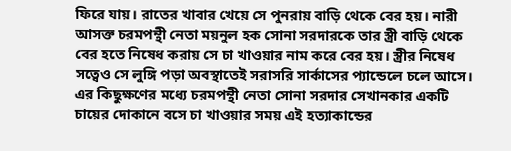ফিরে যায়। রাতের খাবার খেয়ে সে পুনরায় বাড়ি থেকে বের হয়। নারী আসক্ত চরমপন্থী নেতা ময়নুল হক সোনা সরদারকে তার স্ত্রী বাড়ি থেকে বের হতে নিষেধ করায় সে চা খাওয়ার নাম করে বের হয়। স্ত্রীর নিষেধ সত্বেও সে লুঙ্গি পড়া অবস্থাতেই সরাসরি সার্কাসের প্যান্ডেলে চলে আসে। এর কিছুক্ষণের মধ্যে চরমপন্থী নেতা সোনা সরদার সেখানকার একটি চায়ের দোকানে বসে চা খাওয়ার সময় এই হত্যাকান্ডের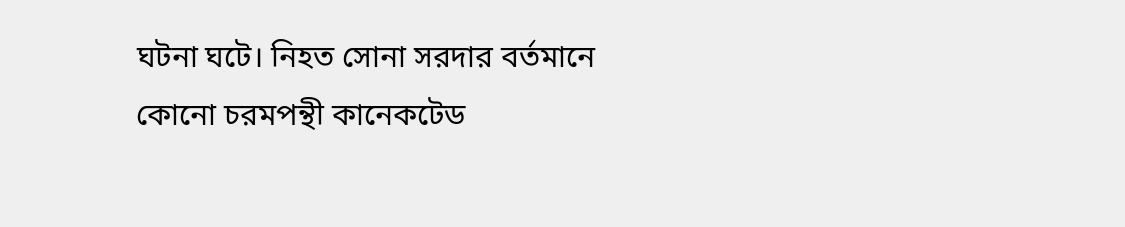ঘটনা ঘটে। নিহত সোনা সরদার বর্তমানে কোনো চরমপন্থী কানেকটেড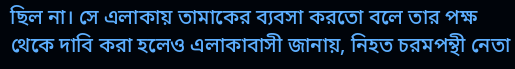ছিল না। সে এলাকায় তামাকের ব্যবসা করতো বলে তার পক্ষ থেকে দাবি করা হলেও এলাকাবাসী জানায়, নিহত চরমপন্থী নেতা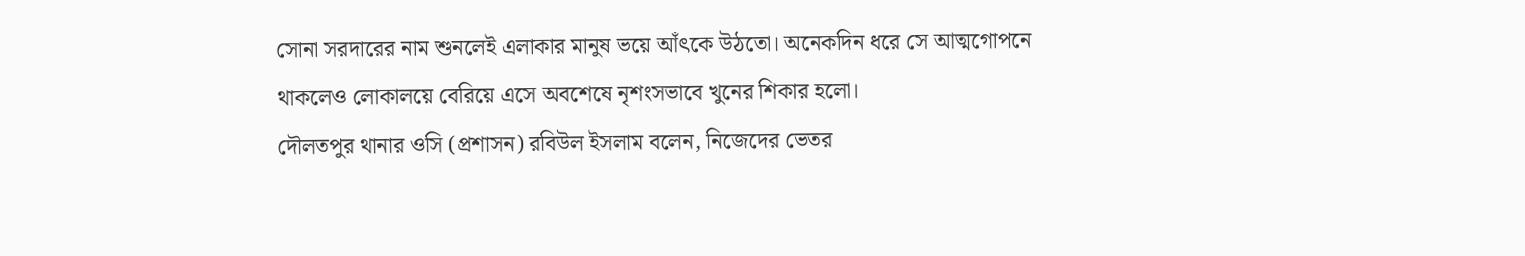সোনা সরদারের নাম শুনলেই এলাকার মানুষ ভয়ে আঁৎকে উঠতো। অনেকদিন ধরে সে আত্মগোপনে থাকলেও লোকালয়ে বেরিয়ে এসে অবশেষে নৃশংসভাবে খুনের শিকার হলো।
দৌলতপুর থানার ওসি (প্রশাসন) রবিউল ইসলাম বলেন, নিজেদের ভেতর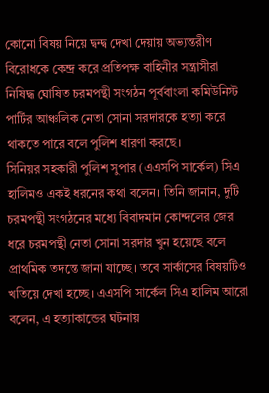কোনো বিষয় নিয়ে দ্বন্দ্ব দেখা দেয়ায় অভ্যন্তরীণ বিরোধকে কেন্দ্র করে প্রতিপক্ষ বাহিনীর সন্ত্রাসীরা নিষিদ্ধ ঘোষিত চরমপন্থী সংগঠন পূর্ববাংলা কমিউনিস্ট পার্টির আঞ্চলিক নেতা সোনা সরদারকে হত্যা করে থাকতে পারে বলে পুলিশ ধারণা করছে।
সিনিয়র সহকারী পুলিশ সুপার (এএসপি সার্কেল) সিএ হালিমও একই ধরনের কথা বলেন। তিনি জানান, দুটি চরমপন্থী সংগঠনের মধ্যে বিবাদমান কোন্দলের জের ধরে চরমপন্থী নেতা সোনা সরদার খুন হয়েছে বলে প্রাথমিক তদন্তে জানা যাচ্ছে। তবে সার্কাসের বিষয়টিও খতিয়ে দেখা হচ্ছে। এএসপি সার্কেল সিএ হালিম আরো বলেন, এ হত্যাকান্ডের ঘটনায়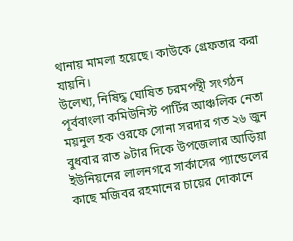থানায় মামলা হয়েছে। কাউকে গ্রেফতার করা যায়নি।
উলেখ্য, নিষিদ্ধ ঘোষিত চরমপন্থী সংগঠন পূর্ববাংলা কমিউনিস্ট পার্টির আঞ্চলিক নেতা ময়নুল হক ওরফে সোনা সরদার গত ২৬ জুন বুধবার রাত ৯টার দিকে উপজেলার আড়িয়া ইউনিয়নের লালনগরে সার্কাসের প্যান্ডেলের কাছে মজিবর রহমানের চায়ের দোকানে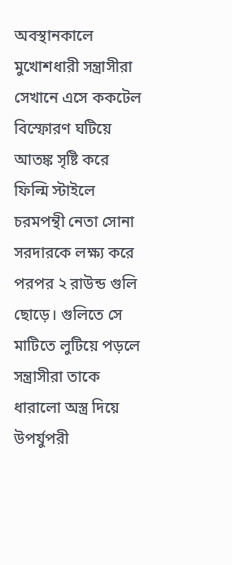অবস্থানকালে মুখোশধারী সন্ত্রাসীরা সেখানে এসে ককটেল বিস্ফোরণ ঘটিয়ে আতঙ্ক সৃষ্টি করে ফিল্মি স্টাইলে চরমপন্থী নেতা সোনা সরদারকে লক্ষ্য করে পরপর ২ রাউন্ড গুলি ছোড়ে। গুলিতে সে মাটিতে লুটিয়ে পড়লে সন্ত্রাসীরা তাকে ধারালো অস্ত্র দিয়ে উপর্যুপরী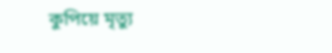কুপিয়ে মৃত্যু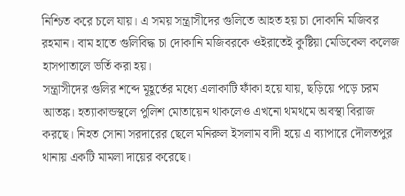নিশ্চিত করে চলে যায়। এ সময় সন্ত্রাসীদের গুলিতে আহত হয় চা দোকানি মজিবর রহমান। বাম হাতে গুলিবিদ্ধ চা দোকানি মজিবরকে ওইরাতেই কুষ্টিয়া মেডিকেল কলেজ হাসপাতালে ভর্তি করা হয়।
সন্ত্রাসীদের গুলির শব্দে মূহূর্তের মধ্যে এলাকাটি ফাঁকা হয়ে যায়, ছড়িয়ে পড়ে চরম আতঙ্ক। হত্যাকান্ডস্থলে পুলিশ মোতায়েন থাকলেও এখনো থমথমে অবস্থা বিরাজ করছে। নিহত সোনা সরদারের ছেলে মনিরুল ইসলাম বাদী হয়ে এ ব্যাপারে দৌলতপুর থানায় একটি মামলা দায়ের করেছে।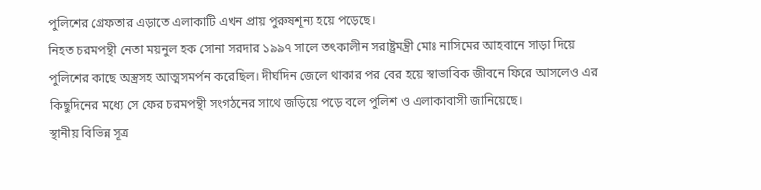পুলিশের গ্রেফতার এড়াতে এলাকাটি এখন প্রায় পুরুষশূন্য হয়ে পড়েছে।
নিহত চরমপন্থী নেতা ময়নুল হক সোনা সরদার ১৯৯৭ সালে তৎকালীন সরাষ্ট্রমন্ত্রী মোঃ নাসিমের আহবানে সাড়া দিয়ে পুলিশের কাছে অস্ত্রসহ আত্মসমর্পন করেছিল। দীর্ঘদিন জেলে থাকার পর বের হয়ে স্বাভাবিক জীবনে ফিরে আসলেও এর কিছুদিনের মধ্যে সে ফের চরমপন্থী সংগঠনের সাথে জড়িয়ে পড়ে বলে পুলিশ ও এলাকাবাসী জানিয়েছে।
স্থানীয় বিভিন্ন সূত্র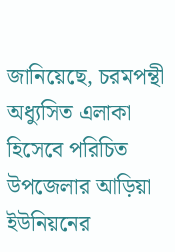জানিয়েছে, চরমপন্থী অধ্যুসিত এলাকা হিসেবে পরিচিত উপজেলার আড়িয়া ইউনিয়নের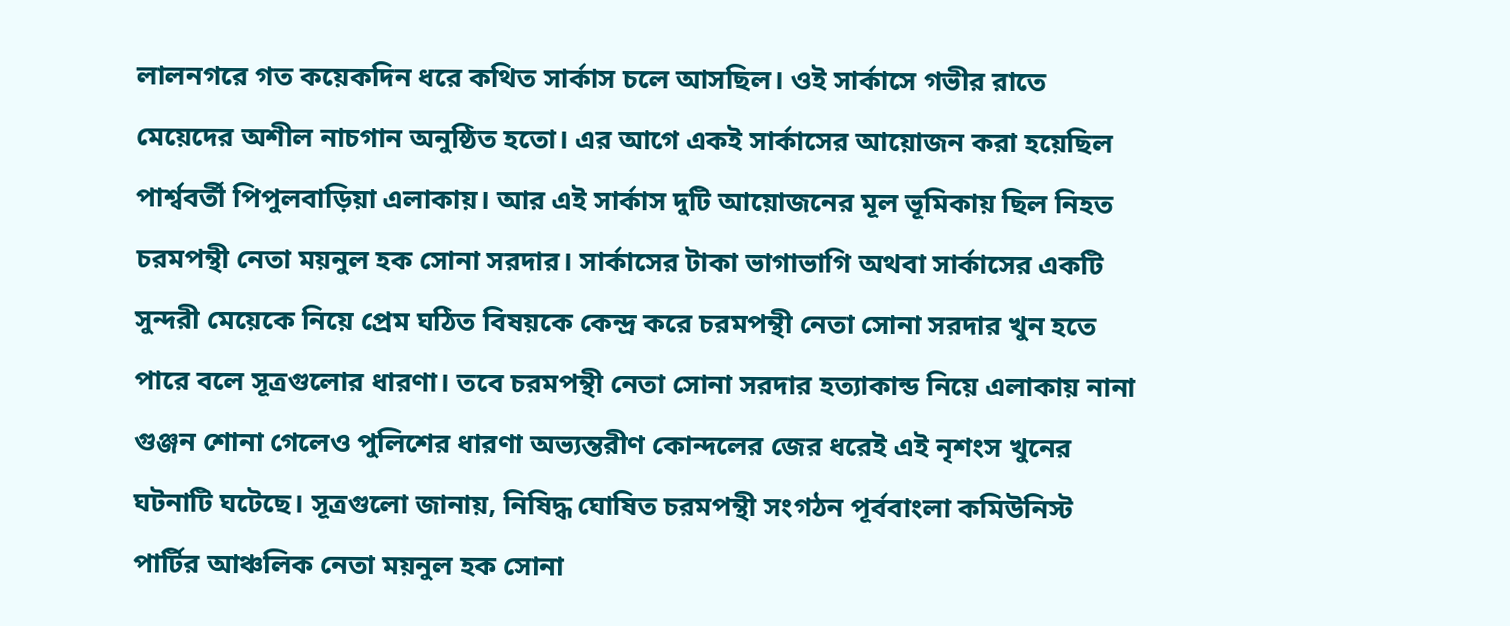লালনগরে গত কয়েকদিন ধরে কথিত সার্কাস চলে আসছিল। ওই সার্কাসে গভীর রাতে মেয়েদের অশীল নাচগান অনুষ্ঠিত হতো। এর আগে একই সার্কাসের আয়োজন করা হয়েছিল পার্শ্ববর্তী পিপুলবাড়িয়া এলাকায়। আর এই সার্কাস দুটি আয়োজনের মূল ভূমিকায় ছিল নিহত চরমপন্থী নেতা ময়নুল হক সোনা সরদার। সার্কাসের টাকা ভাগাভাগি অথবা সার্কাসের একটি সুন্দরী মেয়েকে নিয়ে প্রেম ঘঠিত বিষয়কে কেন্দ্র করে চরমপন্থী নেতা সোনা সরদার খুন হতে পারে বলে সূত্রগুলোর ধারণা। তবে চরমপন্থী নেতা সোনা সরদার হত্যাকান্ড নিয়ে এলাকায় নানা গুঞ্জন শোনা গেলেও পুলিশের ধারণা অভ্যন্তরীণ কোন্দলের জের ধরেই এই নৃশংস খুনের ঘটনাটি ঘটেছে। সূত্রগুলো জানায়, নিষিদ্ধ ঘোষিত চরমপন্থী সংগঠন পূর্ববাংলা কমিউনিস্ট পার্টির আঞ্চলিক নেতা ময়নুল হক সোনা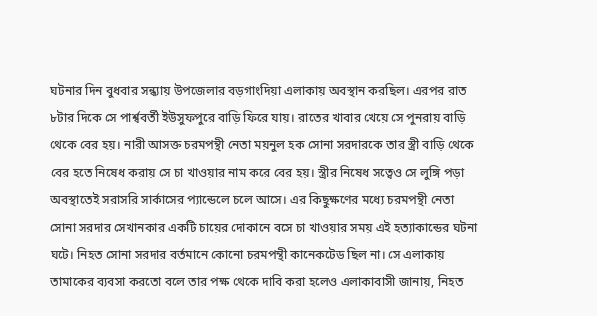ঘটনার দিন বুধবার সন্ধ্যায় উপজেলার বড়গাংদিয়া এলাকায় অবস্থান করছিল। এরপর রাত ৮টার দিকে সে পার্শ্ববর্তী ইউসুফপুরে বাড়ি ফিরে যায়। রাতের খাবার খেয়ে সে পুনরায় বাড়ি থেকে বের হয়। নারী আসক্ত চরমপন্থী নেতা ময়নুল হক সোনা সরদারকে তার স্ত্রী বাড়ি থেকে বের হতে নিষেধ করায় সে চা খাওয়ার নাম করে বের হয়। স্ত্রীর নিষেধ সত্বেও সে লুঙ্গি পড়া অবস্থাতেই সরাসরি সার্কাসের প্যান্ডেলে চলে আসে। এর কিছুক্ষণের মধ্যে চরমপন্থী নেতা সোনা সরদার সেখানকার একটি চায়ের দোকানে বসে চা খাওয়ার সময় এই হত্যাকান্ডের ঘটনা ঘটে। নিহত সোনা সরদার বর্তমানে কোনো চরমপন্থী কানেকটেড ছিল না। সে এলাকায় তামাকের ব্যবসা করতো বলে তার পক্ষ থেকে দাবি করা হলেও এলাকাবাসী জানায়, নিহত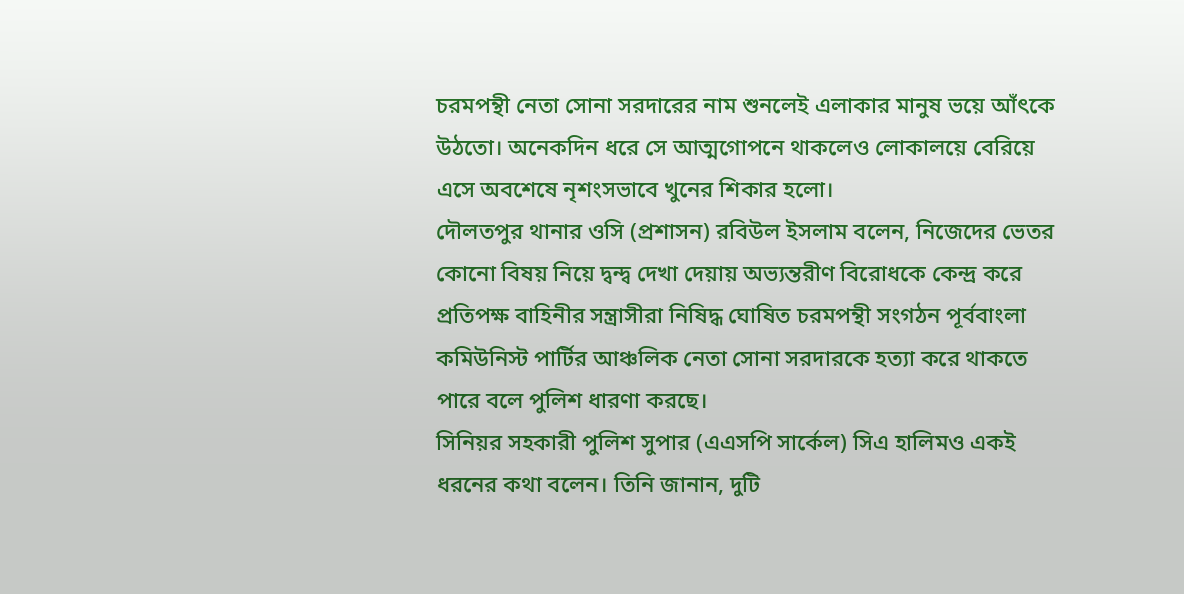চরমপন্থী নেতা সোনা সরদারের নাম শুনলেই এলাকার মানুষ ভয়ে আঁৎকে উঠতো। অনেকদিন ধরে সে আত্মগোপনে থাকলেও লোকালয়ে বেরিয়ে এসে অবশেষে নৃশংসভাবে খুনের শিকার হলো।
দৌলতপুর থানার ওসি (প্রশাসন) রবিউল ইসলাম বলেন, নিজেদের ভেতর কোনো বিষয় নিয়ে দ্বন্দ্ব দেখা দেয়ায় অভ্যন্তরীণ বিরোধকে কেন্দ্র করে প্রতিপক্ষ বাহিনীর সন্ত্রাসীরা নিষিদ্ধ ঘোষিত চরমপন্থী সংগঠন পূর্ববাংলা কমিউনিস্ট পার্টির আঞ্চলিক নেতা সোনা সরদারকে হত্যা করে থাকতে পারে বলে পুলিশ ধারণা করছে।
সিনিয়র সহকারী পুলিশ সুপার (এএসপি সার্কেল) সিএ হালিমও একই ধরনের কথা বলেন। তিনি জানান, দুটি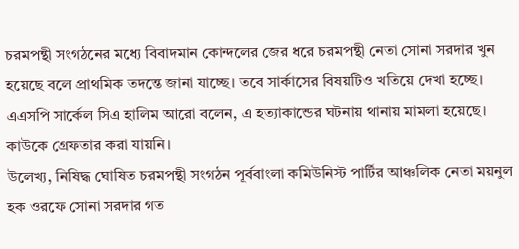চরমপন্থী সংগঠনের মধ্যে বিবাদমান কোন্দলের জের ধরে চরমপন্থী নেতা সোনা সরদার খুন হয়েছে বলে প্রাথমিক তদন্তে জানা যাচ্ছে। তবে সার্কাসের বিষয়টিও খতিয়ে দেখা হচ্ছে। এএসপি সার্কেল সিএ হালিম আরো বলেন, এ হত্যাকান্ডের ঘটনায় থানায় মামলা হয়েছে। কাউকে গ্রেফতার করা যায়নি।
উলেখ্য, নিষিদ্ধ ঘোষিত চরমপন্থী সংগঠন পূর্ববাংলা কমিউনিস্ট পার্টির আঞ্চলিক নেতা ময়নুল হক ওরফে সোনা সরদার গত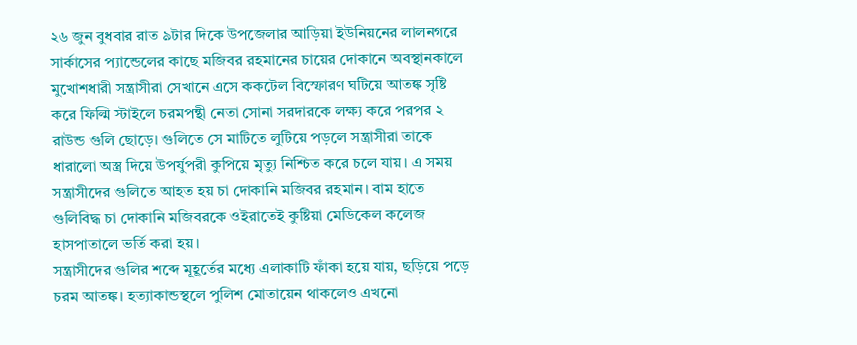২৬ জুন বুধবার রাত ৯টার দিকে উপজেলার আড়িয়া ইউনিয়নের লালনগরে সার্কাসের প্যান্ডেলের কাছে মজিবর রহমানের চায়ের দোকানে অবস্থানকালে মুখোশধারী সন্ত্রাসীরা সেখানে এসে ককটেল বিস্ফোরণ ঘটিয়ে আতঙ্ক সৃষ্টি করে ফিল্মি স্টাইলে চরমপন্থী নেতা সোনা সরদারকে লক্ষ্য করে পরপর ২ রাউন্ড গুলি ছোড়ে। গুলিতে সে মাটিতে লুটিয়ে পড়লে সন্ত্রাসীরা তাকে ধারালো অস্ত্র দিয়ে উপর্যুপরী কুপিয়ে মৃত্যু নিশ্চিত করে চলে যায়। এ সময় সন্ত্রাসীদের গুলিতে আহত হয় চা দোকানি মজিবর রহমান। বাম হাতে গুলিবিদ্ধ চা দোকানি মজিবরকে ওইরাতেই কুষ্টিয়া মেডিকেল কলেজ হাসপাতালে ভর্তি করা হয়।
সন্ত্রাসীদের গুলির শব্দে মূহূর্তের মধ্যে এলাকাটি ফাঁকা হয়ে যায়, ছড়িয়ে পড়ে চরম আতঙ্ক। হত্যাকান্ডস্থলে পুলিশ মোতায়েন থাকলেও এখনো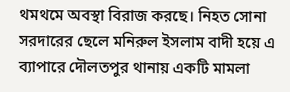থমথমে অবস্থা বিরাজ করছে। নিহত সোনা সরদারের ছেলে মনিরুল ইসলাম বাদী হয়ে এ ব্যাপারে দৌলতপুর থানায় একটি মামলা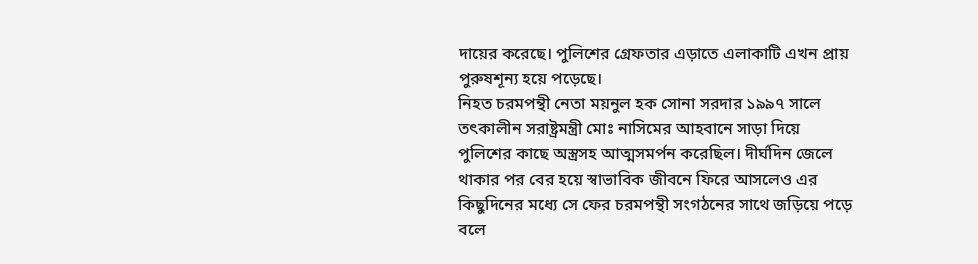দায়ের করেছে। পুলিশের গ্রেফতার এড়াতে এলাকাটি এখন প্রায় পুরুষশূন্য হয়ে পড়েছে।
নিহত চরমপন্থী নেতা ময়নুল হক সোনা সরদার ১৯৯৭ সালে তৎকালীন সরাষ্ট্রমন্ত্রী মোঃ নাসিমের আহবানে সাড়া দিয়ে পুলিশের কাছে অস্ত্রসহ আত্মসমর্পন করেছিল। দীর্ঘদিন জেলে থাকার পর বের হয়ে স্বাভাবিক জীবনে ফিরে আসলেও এর কিছুদিনের মধ্যে সে ফের চরমপন্থী সংগঠনের সাথে জড়িয়ে পড়ে বলে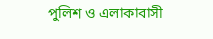পুলিশ ও এলাকাবাসী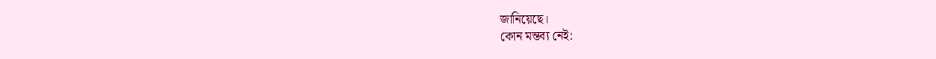জানিয়েছে।
কোন মন্তব্য নেই: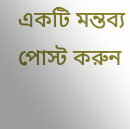একটি মন্তব্য পোস্ট করুন